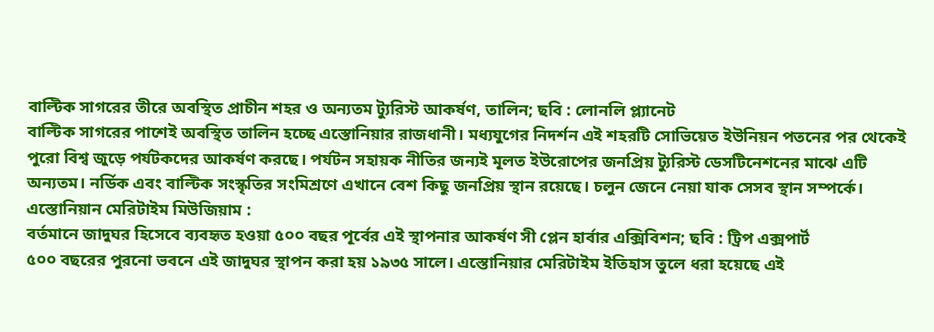বাল্টিক সাগরের তীরে অবস্থিত প্রাচীন শহর ও অন্যতম ট্যুরিস্ট আকর্ষণ, তালিন; ছবি : লোনলি প্ল্যানেট
বাল্টিক সাগরের পাশেই অবস্থিত তালিন হচ্ছে এস্তোনিয়ার রাজধানী। মধ্যযুগের নিদর্শন এই শহরটি সোভিয়েত ইউনিয়ন পতনের পর থেকেই পুরো বিশ্ব জুড়ে পর্যটকদের আকর্ষণ করছে। পর্যটন সহায়ক নীতির জন্যই মূলত ইউরোপের জনপ্রিয় ট্যুরিস্ট ডেসটিনেশনের মাঝে এটি অন্যতম। নর্ডিক এবং বাল্টিক সংস্কৃতির সংমিশ্রণে এখানে বেশ কিছু জনপ্রিয় স্থান রয়েছে। চলুন জেনে নেয়া যাক সেসব স্থান সম্পর্কে।
এস্তোনিয়ান মেরিটাইম মিউজিয়াম :
বর্তমানে জাদুঘর হিসেবে ব্যবহৃত হওয়া ৫০০ বছর পূর্বের এই স্থাপনার আকর্ষণ সী প্লেন হার্বার এক্সিবিশন; ছবি : ট্রিপ এক্সপার্ট
৫০০ বছরের পুরনো ভবনে এই জাদুঘর স্থাপন করা হয় ১৯৩৫ সালে। এস্তোনিয়ার মেরিটাইম ইতিহাস তুলে ধরা হয়েছে এই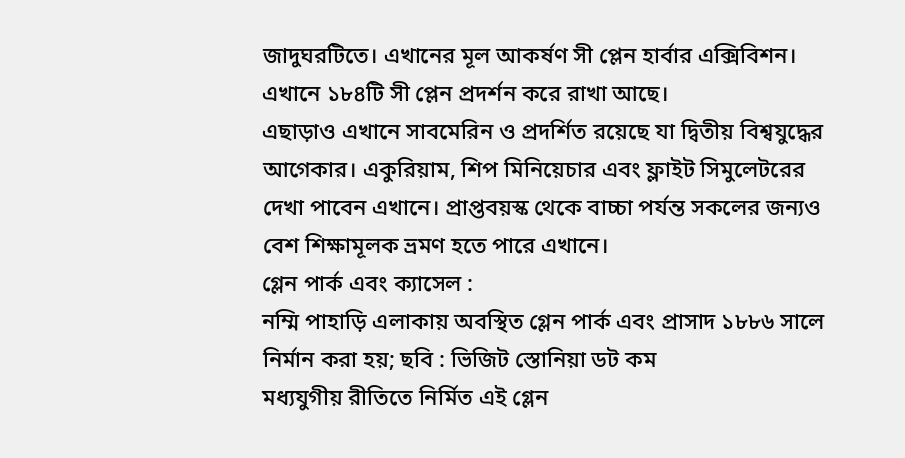জাদুঘরটিতে। এখানের মূল আকর্ষণ সী প্লেন হার্বার এক্সিবিশন। এখানে ১৮৪টি সী প্লেন প্রদর্শন করে রাখা আছে।
এছাড়াও এখানে সাবমেরিন ও প্রদর্শিত রয়েছে যা দ্বিতীয় বিশ্বযুদ্ধের আগেকার। একুরিয়াম, শিপ মিনিয়েচার এবং ফ্লাইট সিমুলেটরের দেখা পাবেন এখানে। প্রাপ্তবয়স্ক থেকে বাচ্চা পর্যন্ত সকলের জন্যও বেশ শিক্ষামূলক ভ্রমণ হতে পারে এখানে।
গ্লেন পার্ক এবং ক্যাসেল :
নম্মি পাহাড়ি এলাকায় অবস্থিত গ্লেন পার্ক এবং প্রাসাদ ১৮৮৬ সালে নির্মান করা হয়; ছবি : ভিজিট স্তোনিয়া ডট কম
মধ্যযুগীয় রীতিতে নির্মিত এই গ্লেন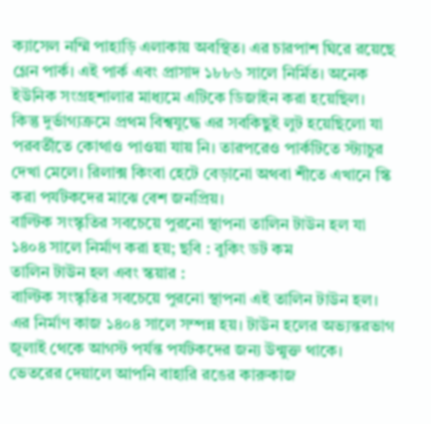ক্যাসেল নম্মি পাহাড়ি এলাকায় অবস্থিত। এর চারপাশ ঘিরে রয়েছে গ্লেন পার্ক। এই পার্ক এবং প্রাসাদ ১৮৮৬ সালে নির্মিত। অনেক ইউনিক সংগ্রহশালার মাধ্যমে এটিকে ডিজাইন করা হয়েছিল।
কিন্তু দুর্ভাগ্যক্রমে প্রথম বিশ্বযুদ্ধে এর সবকিছুই লুট হয়েছিলো যা পরবর্তীতে কোথাও পাওয়া যায় নি। তারপরেও পার্কটিতে স্ট্যাচুর দেখা মেলে। রিলাক্স কিংবা হেটে বেড়ানো অথবা শীতে এখানে স্কি করা পর্যটকদের মাঝে বেশ জনপ্রিয়।
বাল্টিক সংস্কৃতির সবচেয়ে পুরনো স্থাপনা তালিন টাউন হল যা ১৪০৪ সালে নির্মাণ করা হয়; ছবি : বুকিং ডট কম
তালিন টাউন হল এবং স্কয়ার :
বাল্টিক সংস্কৃতির সবচেয়ে পুরনো স্থাপনা এই তালিন টাউন হল। এর নির্মাণ কাজ ১৪০৪ সালে সম্পন্ন হয়। টাউন হলের অভ্যন্তরভাগ জুলাই থেকে আগস্ট পর্যন্ত পর্যটকদের জন্য উন্মুক্ত থাকে।
ভেতরের দেয়ালে আপনি বাহারি রঙের কারুকাজ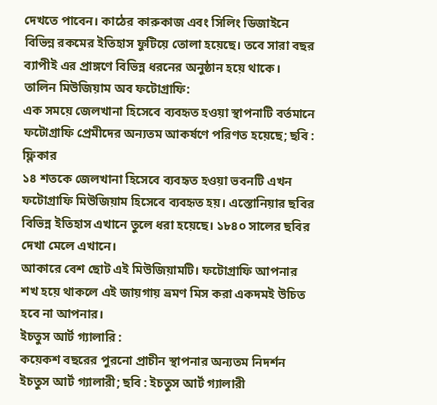দেখতে পাবেন। কাঠের কারুকাজ এবং সিলিং ডিজাইনে বিভিন্ন রকমের ইতিহাস ফুটিয়ে তোলা হয়েছে। তবে সারা বছর ব্যাপীই এর প্রাঙ্গণে বিভিন্ন ধরনের অনুষ্ঠান হয়ে থাকে।
তালিন মিউজিয়াম অব ফটোগ্রাফি:
এক সময়ে জেলখানা হিসেবে ব্যবহৃত হওয়া স্থাপনাটি বর্তমানে ফটোগ্রাফি প্রেমীদের অন্যতম আকর্ষণে পরিণত হয়েছে; ছবি : ফ্লিকার
১৪ শতকে জেলখানা হিসেবে ব্যবহৃত হওয়া ভবনটি এখন ফটোগ্রাফি মিউজিয়াম হিসেবে ব্যবহৃত হয়। এস্তোনিয়ার ছবির বিভিন্ন ইতিহাস এখানে তুলে ধরা হয়েছে। ১৮৪০ সালের ছবির দেখা মেলে এখানে।
আকারে বেশ ছোট এই মিউজিয়ামটি। ফটোগ্রাফি আপনার শখ হয়ে থাকলে এই জায়গায় ভ্রমণ মিস করা একদমই উচিত হবে না আপনার।
ইচতুস আর্ট গ্যালারি :
কয়েকশ বছরের পুরনো প্রাচীন স্থাপনার অন্যতম নিদর্শন ইচতুস আর্ট গ্যালারী; ছবি : ইচতুস আর্ট গ্যালারী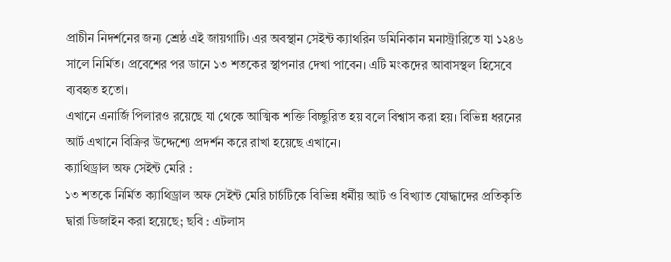প্রাচীন নিদর্শনের জন্য শ্রেষ্ঠ এই জায়গাটি। এর অবস্থান সেইন্ট ক্যাথরিন ডমিনিকান মনাস্ট্রারিতে যা ১২৪৬ সালে নির্মিত। প্রবেশের পর ডানে ১৩ শতকের স্থাপনার দেখা পাবেন। এটি মংকদের আবাসস্থল হিসেবে ব্যবহৃত হতো।
এখানে এনার্জি পিলারও রয়েছে যা থেকে আত্মিক শক্তি বিচ্ছুরিত হয় বলে বিশ্বাস করা হয়। বিভিন্ন ধরনের আর্ট এখানে বিক্রির উদ্দেশ্যে প্রদর্শন করে রাখা হয়েছে এখানে।
ক্যাথিড্রাল অফ সেইন্ট মেরি :
১৩ শতকে নির্মিত ক্যাথিড্রাল অফ সেইন্ট মেরি চার্চটিকে বিভিন্ন ধর্মীয় আর্ট ও বিখ্যাত যোদ্ধাদের প্রতিকৃতি দ্বারা ডিজাইন করা হয়েছে; ছবি : এটলাস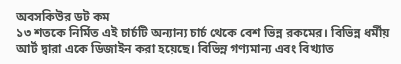অবসকিউর ডট কম
১৩ শতকে নির্মিত এই চার্চটি অন্যান্য চার্চ থেকে বেশ ভিন্ন রকমের। বিভিন্ন ধর্মীয় আর্ট দ্বারা একে ডিজাইন করা হয়েছে। বিভিন্ন গণ্যমান্য এবং বিখ্যাত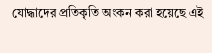যোদ্ধাদের প্রতিকৃতি অংকন করা হয়েছে এই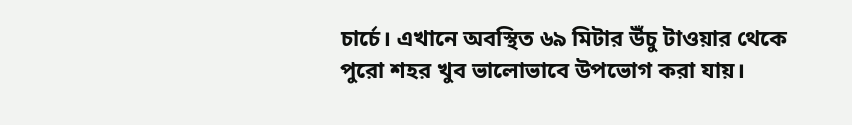চার্চে। এখানে অবস্থিত ৬৯ মিটার উঁচু টাওয়ার থেকে পুরো শহর খুব ভালোভাবে উপভোগ করা যায়।